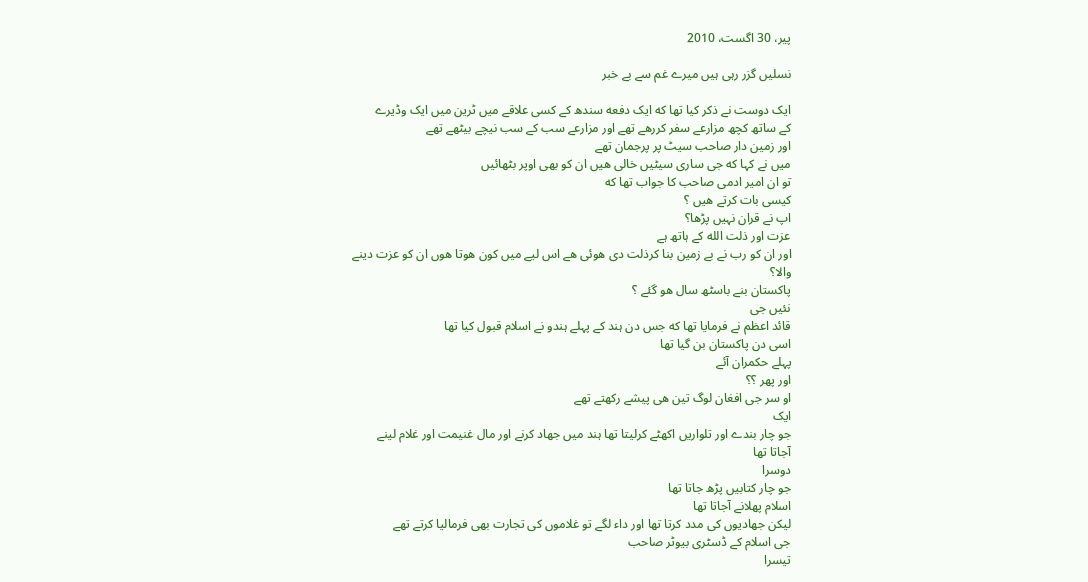پیر، 30 اگست، 2010

نسلیں گزر رہی ہیں میرے غم سے بے خبر

ایک دوست نے ذکر کیا تھا که ایک دفعه سندھ کے کسی علاقے میں ٹرین میں ایک وڈیرے
کے ساتھ کچھ مزارعے سفر کررهے تھے اور مزارعے سب کے سب نیچے بیٹھے تھے
اور زمین دار صاحب سیٹ پر پرجمان تھے
میں نے کہا که جی ساری سیٹیں خالی هیں ان کو بھی اوپر بٹھائیں
تو ان امیر ادمی صاحب کا جواب تھا که
کیسی بات کرتے هیں ؟
اپ نے قران نہیں پڑھا؟
عزت اور ذلت الله کے ہاتھ ہے
اور ان کو رب نے بے زمین بنا کرذلت دی هوئی هے اس لیے میں کون هوتا هوں ان کو عزت دینے والا؟
پاکستان بنے باسٹھ سال هو گئے ؟
نئیں جی
قائد اعظم نے فرمایا تھا که جس دن ہند کے پہلے ہندو نے اسلام قبول کیا تھا
اسی دن پاکستان بن گیا تھا
پہلے حکمران آئے
اور پھر ؟؟
او سر جی افغان لوگ تین هی پیشے رکھتے تھے
ایک
جو چار بندے اور تلواریں اکھٹے کرلیتا تھا ہند ميں جهاد کرنے اور مال غنیمت اور غلام لینے
آجاتا تھا
دوسرا
جو چار کتابیں پڑھ جاتا تھا
اسلام پھلانے آجاتا تھا
لیکن جهادیوں کی مدد کرتا تھا اور داء لگے تو غلاموں کی تجارت بھی فرمالیا کرتے تھے
جی اسلام کے ڈسٹری بیوٹر صاحب
تیسرا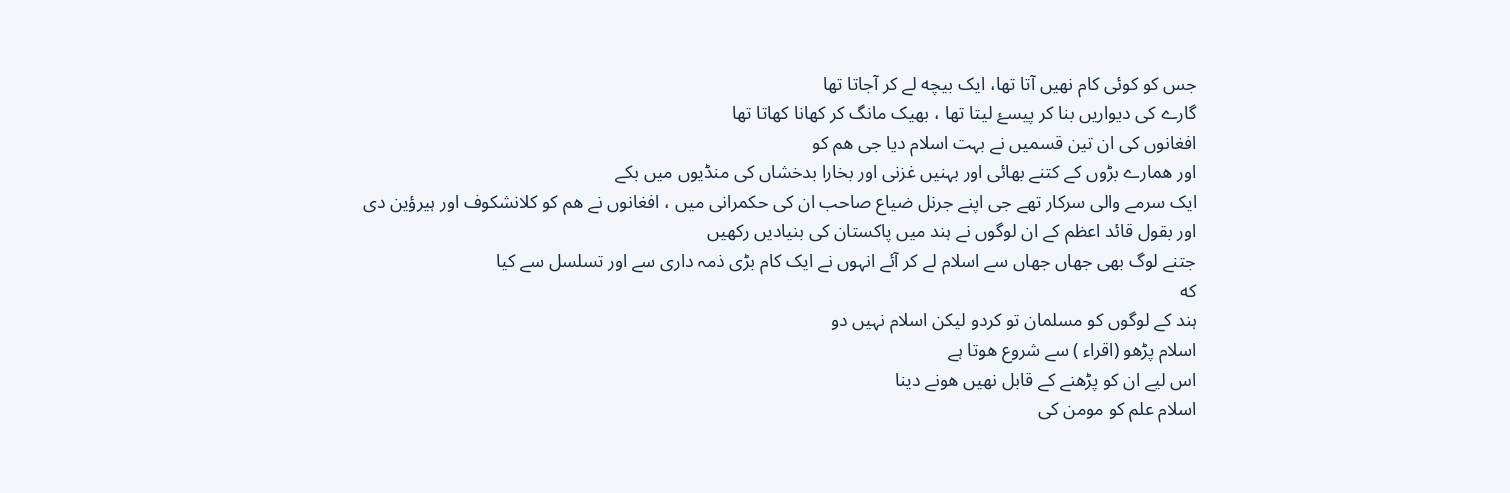جس کو کوئی کام نهیں آتا تھا، ایک بیچه لے کر آجاتا تھا
گارے کی دیواریں بنا کر پیسۓ لیتا تھا ، بھیک مانگ کر کھانا کھاتا تھا
افغانوں کی ان تین قسمیں نے بہت اسلام دیا جی هم کو
اور همارے بڑوں کے کتنے بھائی اور بہنیں غزنی اور بخارا بدخشاں کی منڈیوں میں بکے
ایک سرمے والی سرکار تھے جی اپنے جرنل ضیاع صاحب ان کی حکمرانی میں ، افغانوں نے هم کو کلانشکوف اور ہیرؤین دی
اور بقول قائد اعظم کے ان لوگوں نے ہند ميں پاکستان کی بنیادیں رکھیں
جتنے لوگ بھی جهاں جهاں سے اسلام لے کر آئے انہوں نے ایک کام بڑی ذمہ داری سے اور تسلسل سے کیا
که
ہند کے لوگوں کو مسلمان تو کردو لیکن اسلام نہیں دو
اسلام پڑھو (اقراء ) سے شروع هوتا ہے
اس لیے ان کو پڑھنے کے قابل نهیں هونے دینا
اسلام علم کو مومن کی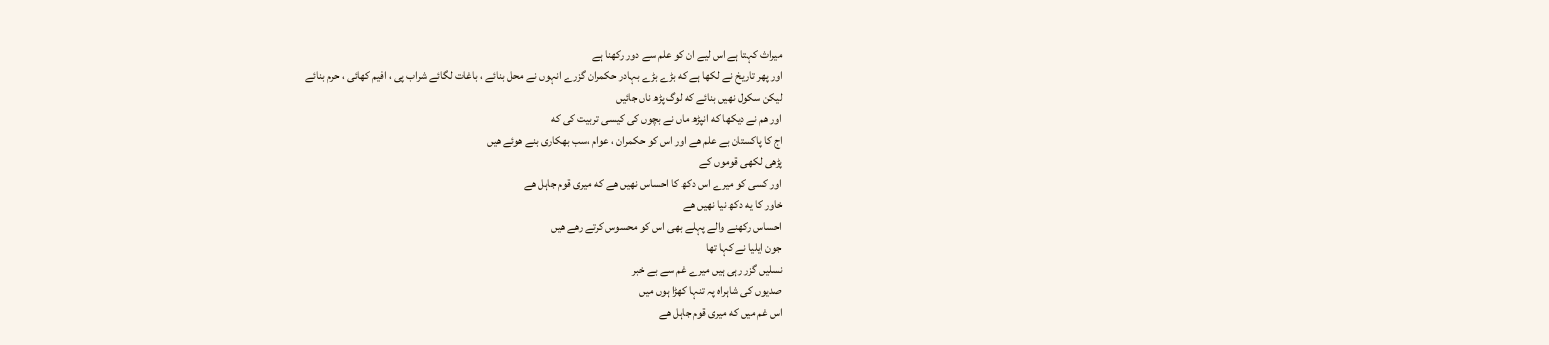میراث کہتا ہے اس لیے ان کو علم سے دور رکھنا ہے
اور پھر تاریخ نے لکھا ہے که بڑے بڑے بہادر حکمران گزرے انہوں نے محل بنائے ، باغات لگائے شراب پی ، افیم کھائی ، حرم بنائے
لیکن سکول نهیں بنائے که لوگ پڑھ ناں جائیں
اور هم نے دیکھا که انپڑھ ماں نے بچوں کی کیسی تربیت کی که
اج کا پاکستان بے علم هے اور اس کو حکمران ، عوام ،سب بھکاری بنے هوئے هیں
پڑھی لکھی قوموں کے
اور کسی کو میرے اس دکھ کا احساس نهیں هے که میری قوم جاہل هے
خاور کا یه دکھ نیا نهیں هے
احساس رکھنے والے پہلے بھی اس کو محسوس کرتے رهے هیں
جون ایلیا نے کہا تھا
نسلیں گزر رہی ہیں میرے غم سے بے خبر
صدیوں کی شاہراہ پہ تنہا کھڑا ہوں میں
اس غم میں که میری قوم جاہل هے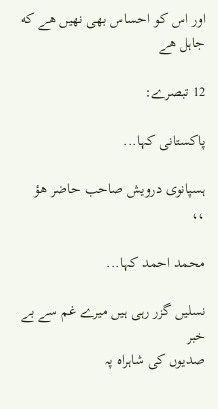اور اس کو احساس بھی نهیں هے که
جاہل هے

12 تبصرے:

پاکستانی کہا...

ہسپانوی درویش صاحب حاضر ھؤ ،،

محمد احمد کہا...

نسلیں گزر رہی ہیں میرے غم سے بے خبر
صدیوں کی شاہراہ پہ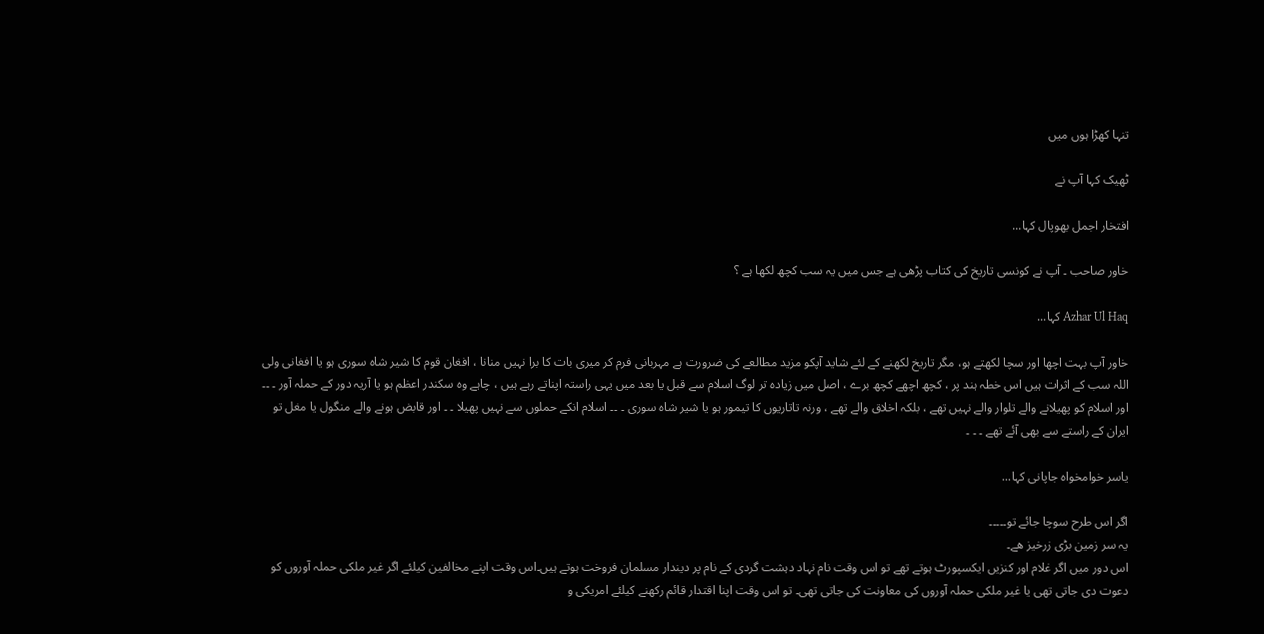تنہا کھڑا ہوں میں

ٹھیک کہا آپ نے

افتخار اجمل بھوپال کہا...

خاور صاحب ۔ آپ نے کونسی تاريخ کی کتاب پڑھی ہے جس ميں يہ سب کچھ لکھا ہے ؟

Azhar Ul Haq کہا...

خاور آپ بہت اچھا اور سچا لکھتے ہو، مگر تاریخ لکھنے کے لئے شاید آپکو مزید مطالعے کی ضرورت ہے مہربانی فرم کر میری بات کا برا نہیں منانا ، افغان قوم کا شیر شاہ سوری ہو یا افغانی ولی اللہ سب کے اثرات ہیں اس خطہ ہند پر ، کچھ اچھے کچھ برے ، اصل میں زیادہ تر لوگ اسلام سے قبل یا بعد میں یہی راستہ اپناتے رہے ہیں ، چاہے وہ سکندر اعظم ہو یا آریہ دور کے حملہ آور ۔ ۔۔ اور اسلام کو پھیلانے والے تلوار والے نہیں تھے ، بلکہ اخلاق والے تھے ، ورنہ تاتاریوں کا تیمور ہو یا شیر شاہ سوری ۔ ۔۔ اسلام انکے حملوں سے نہیں پھیلا ۔ ۔ اور قابض ہونے والے منگول یا مغل تو ایران کے راستے سے بھی آئے تھے ۔ ۔ ۔

یاسر خوامخواہ جاپانی کہا...

اگر اس طرح سوچا جائے تو۔۔۔۔۔
یہ سر زمین بڑی زرخیز ھے۔
اس دور میں اگر غلام اور کنزیں ایکسپورٹ ہوتے تھے تو اس وقت نام نہاد دہشت گردی کے نام پر دیندار مسلمان فروخت ہوتے ہیں۔اس وقت اپنے مخالفین کیلئے اگر غیر ملکی حملہ آوروں کو دعوت دی جاتی تھی یا غیر ملکی حملہ آوروں کی معاونت کی جاتی تھی۔ تو اس وقت اپنا اقتدار قائم رکھنے کیلئے امریکی و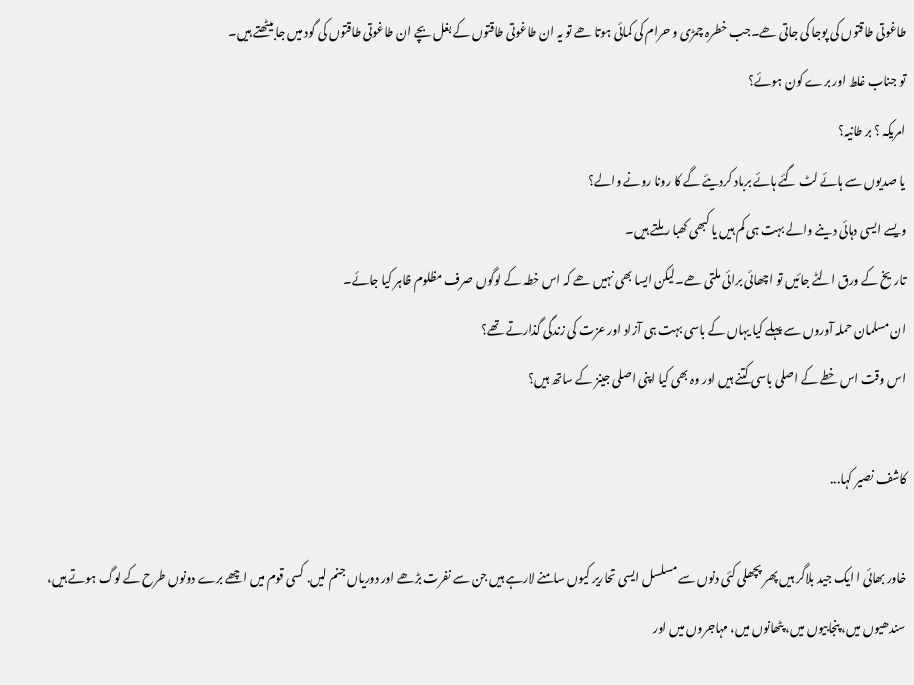طاغوتی طاقتوں کی پوجا کی جاتی ھے۔جب خطرہ چمڑی و حرام کی کمائی ہوتا ھے تو یہ ان طاغوتی طاقتوں کے بغل بچے ان طاغوتی طاقتوں کی گود میں جا بیٹھتے ہیں۔
تو جناب غلط اور برے کون ہوئے؟
امریکہ ؟ بر طانیہ؟
یا صدیوں سے ہائے لٹ گئے ہائے برباد کردیئے گے کا رونا رونے والے؟
ویسے ایسی دہائی دینے والے بہت ہی کم ہیں یا کبھی کھبا ر ملتے ہیں۔
تاریخ کے ورق الٹے جائیں تو اچھائی برائی ملتی ھے۔لیکن ایسا بھی نہیں ھے کہ اس خطہ کے لوگوں صرف مظلوم ظاہر کیا جائے۔
ان مسلمان حملہ آوروں سے پہلے کیا یہاں کے باسی بہت ہی آزاد اور عزت کی زندگی گذارتے تھے؟
اس وقت اس خطے کے اصلی باسی کتنے ہیں اور وہ بھی کیا اپنی اصلی جینز کے ساتھ ہیں؟

کاشف نصیر کہا...

خاور بھائی ا ایک جید بلاگر ہیں پھر پچھلی کئی دنوں سے مسلسل ایسی تحاریر کیوں سامنے لارہے ہیں جن سے نفرت بڑھے اور دوریاں جنم لیں. کسی قوم میں اچھے برے دونوں طرح کے لوگ ہوتے ہیں، سندھیوں میں، پنجابیوں میں، پٹھانوں میں، مہاجروں میں اور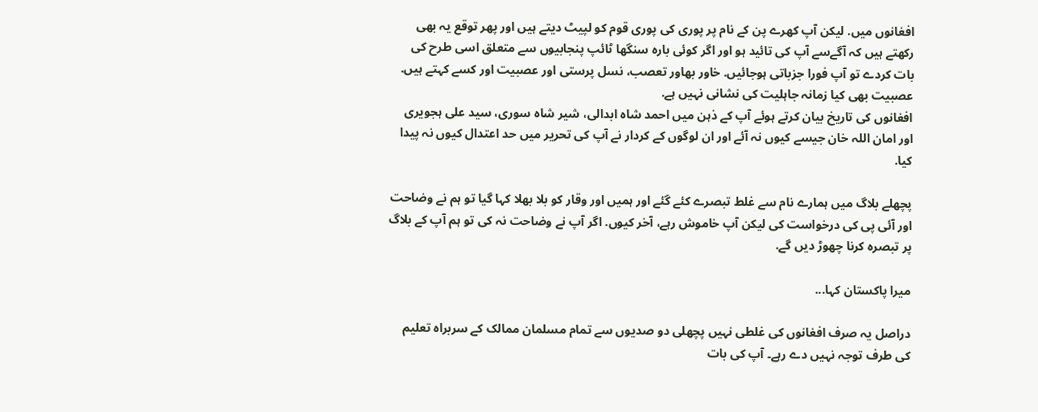افغانوں میں. لیکن آپ کھرے پن کے نام پر پوری کی پوری قوم کو لپیٹ دیتے ہیں اور پھر توقع یہ بھی رکھتے ہیں کہ آگےسے آپ کی تائید ہو اور اگر کوئی بارہ سنگھا ٹائپ پنجابیوں سے متعلق اسی طرح کی بات کردے تو آپ فورا جزباتی ہوجائیں. خاور بھاور تعصب، نسل پرستی اور عصبیت اور کسے کہتے ہیں. عصبیت بھی کیا زمانہ جاہلیت کی نشانی نہیں ہے.
افغانوں کی تاریخ بیان کرتے ہوئے آپ کے ذہن میں احمد شاہ ابدالی، شیر شاہ سوری، سید علی ہجویری اور امان اللہ خان جیسے کیوں نہ آئے اور ان لوگوں کے کردار نے آپ کی تحریر میں حد اعتدال کیوں نہ پیدا کیا.

پچھلے بلاگ میں ہمارے نام سے غلط تبصرے کئے گئے اور ہمیں اور وقار کو بلا بھلا کہا گیا تو ہم نے وضاحت اور آئی پی کی درخواست کی لیکن آپ خاموش رہے، آخر کیوں. اگر آپ نے وضاحت نہ کی تو ہم آپ کے بلاگ پر تبصرہ کرنا چھوڑ دیں گے.

میرا پاکستان کہا...

دراصل یہ صرف افغانوں کی غلطی نہیں پچھلی دو صدیوں سے تمام مسلمان ممالک کے سربراہ تعلیم کی طرف توجہ نہیں دے رہے۔ آپ کی بات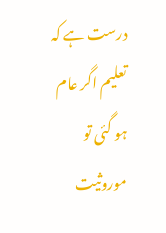درست ہے کہ تعلیم اگر عام ہو گئی تو موروثیت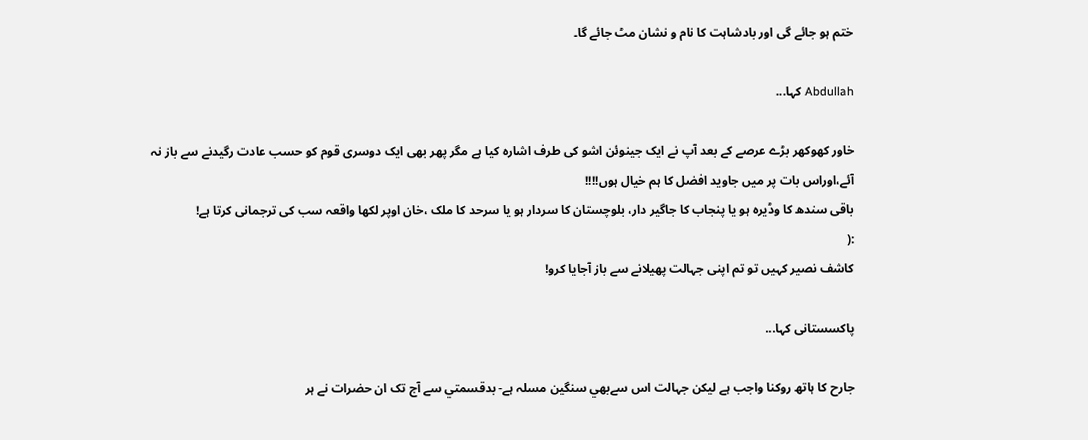ختم ہو جائے گی اور بادشاہت کا نام و نشان مٹ جائے گا۔

Abdullah کہا...

خاور کھوکھر بڑے عرصے کے بعد آپ نے ایک جینوئن اشو کی طرف اشارہ کیا ہے مگر پھر بھی ایک دوسری قوم کو حسب عادت رگیدنے سے باز نہ آئے،اوراس بات پر میں جاوید افضل کا ہم خیال ہوں!!!!
باقی سندھ کا وڈیرہ ہو یا پنجاب کا جاگیر دار، بلوچستان کا سردار ہو یا سرحد کا ملک ،خان اوپر لکھا واقعہ سب کی ترجمانی کرتا ہے!
:(
کاشف نصیر کہیں تو تم اپنی جہالت پھیلانے سے باز آجایا کرو!

پاکسستانی کہا...

جارح کا ہاتھ روکنا واجب ہے ليکن جہالت اس سےبھي سنگين مسلہ ہے- بدقسمتي سے آج تک ان حضرات نے ہر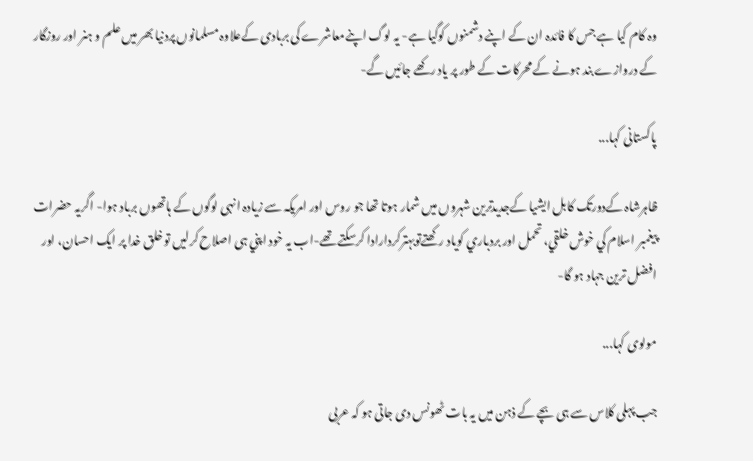وہ کام کيا ہے جس کا فائدہ ان کے اپنے دشمنوں کوگيا ہے- يہ لوگ اپنےمعاشرے کی بربادی کےعلاوہ مسلمانوں پردنيا بھر ميں علم و ہنر اور روزگار کے دروازے بند ہونے کے محرکات کے طور پر ياد رکھے جائیں گے-

پاکستانی کہا...

ظاہرشاہ کےدورتک کابل ايشيا کےجديدترين شہروں ميں شمار ہوتا تھا جو روس اور امريکہ سے زيادہ انہی لوگوں کے ہاتھوں برباد ہوا- اگريہ حضرات پيغمبر اسلام کي خوش خلقي، تحمل اور بردباري کوياد رکھتےتوبہترکردارادا کرسکتے تھے-اب يہ خود اپني ہی اصلاح کرليں توخلق خدا پر ايک احسان، اور افضل ترين جہاد ہو گا-

مولوی کہا...

جب پہلی کلاس سے ہی بچے کے ذہن ميں يہ بات ٹھونس دی جاتی ہو کہ عربی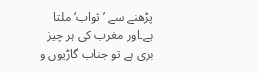پڑھنے سے ’ثواب‘ ملتا ہے۔اور مغرب کی ہر چيز بری ہے تو جناب گاڑيوں و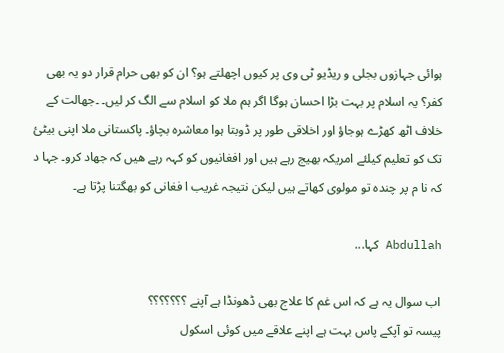ہوائی جہازوں بجلی و ريڈيو ٹی وی پر کيوں اچھلتے ہو؟ ان کو بھی حرام قرار دو يہ بھی کفر؟ یہ اسلام پر بہت بڑا احسان ہوگا اگر ہم ملا کو اسلام سے الگ کر لیں۔ ۔جھالت کے خلاف اٹھ کھڑے ہوجاؤ اور اخلاقی طور پر ڈوبتا ہوا معاشرہ بچاؤ۔ پاکستانی ملا اپنی بیٹئ تک کو تعليم کيلئے امريکہ بھيج رہے ہيں اور افغانيوں کو کہہ رہے ھيں کہ جھاد کرو۔ جہا د کہ نا م پر چندہ تو مولوی کھاتے ہیں ليکن نتيجہ غريب ا فغانی کو بھگتنا پڑتا ہے۔

Abdullah کہا...

اب سوال یہ ہے کہ اس غم کا علاج بھی ڈھونڈا ہے آپنے ؟؟؟؟؟؟؟
پیسہ تو آپکے پاس بہت ہے اپنے علاقے میں کوئی اسکول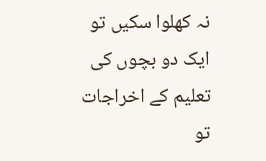نہ کھلوا سکیں تو ایک دو بچوں کی تعلیم کے اخراجات تو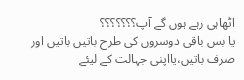اٹھاہی رہے ہوں گے آپ؟؟؟؟؟؟؟
یا بس باقی دوسروں کی طرح باتیں باتیں اور صرف باتیں،یااپنی جہالت کے لیئے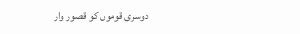دوسری قوموں کو قصور وار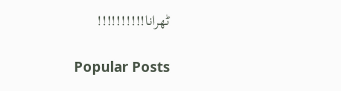ٹھرانا!!!!!!!!!!

Popular Posts